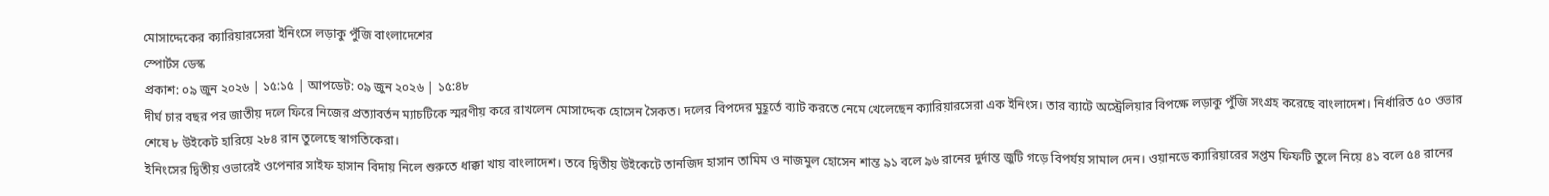মোসাদ্দেকের ক্যারিয়ারসেরা ইনিংসে লড়াকু পুঁজি বাংলাদেশের
স্পোর্টস ডেস্ক
প্রকাশ: ০৯ জুন ২০২৬ | ১৫:১৫ | আপডেট: ০৯ জুন ২০২৬ | ১৫:৪৮
দীর্ঘ চার বছর পর জাতীয় দলে ফিরে নিজের প্রত্যাবর্তন ম্যাচটিকে স্মরণীয় করে রাখলেন মোসাদ্দেক হোসেন সৈকত। দলের বিপদের মুহূর্তে ব্যাট করতে নেমে খেলেছেন ক্যারিয়ারসেরা এক ইনিংস। তার ব্যাটে অস্ট্রেলিয়ার বিপক্ষে লড়াকু পুঁজি সংগ্রহ করেছে বাংলাদেশ। নির্ধারিত ৫০ ওভার শেষে ৮ উইকেট হারিয়ে ২৮৪ রান তুলেছে স্বাগতিকেরা।
ইনিংসের দ্বিতীয় ওভারেই ওপেনার সাইফ হাসান বিদায় নিলে শুরুতে ধাক্কা খায় বাংলাদেশ। তবে দ্বিতীয় উইকেটে তানজিদ হাসান তামিম ও নাজমুল হোসেন শান্ত ৯১ বলে ৯৬ রানের দুর্দান্ত জুটি গড়ে বিপর্যয় সামাল দেন। ওয়ানডে ক্যারিয়ারের সপ্তম ফিফটি তুলে নিয়ে ৪১ বলে ৫৪ রানের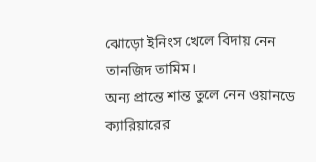ঝোড়ো ইনিংস খেলে বিদায় নেন তানজিদ তামিম।
অন্য প্রান্তে শান্ত তুলে নেন ওয়ানডে ক্যারিয়ারের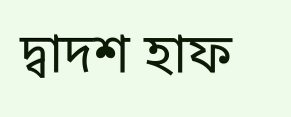দ্বাদশ হাফ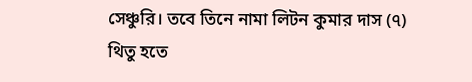সেঞ্চুরি। তবে তিনে নামা লিটন কুমার দাস (৭) থিতু হতে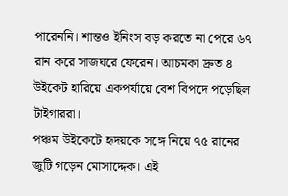পারেননি। শান্তও ইনিংস বড় করতে না পেরে ৬৭ রান করে সাজঘরে ফেরেন। আচমকা দ্রুত ৪ উইকেট হারিয়ে একপর্যায়ে বেশ বিপদে পড়েছিল টাইগাররা।
পঞ্চম উইকেটে হৃদয়কে সঙ্গে নিয়ে ৭৫ রানের জুটি গড়েন মোসাদ্দেক। এই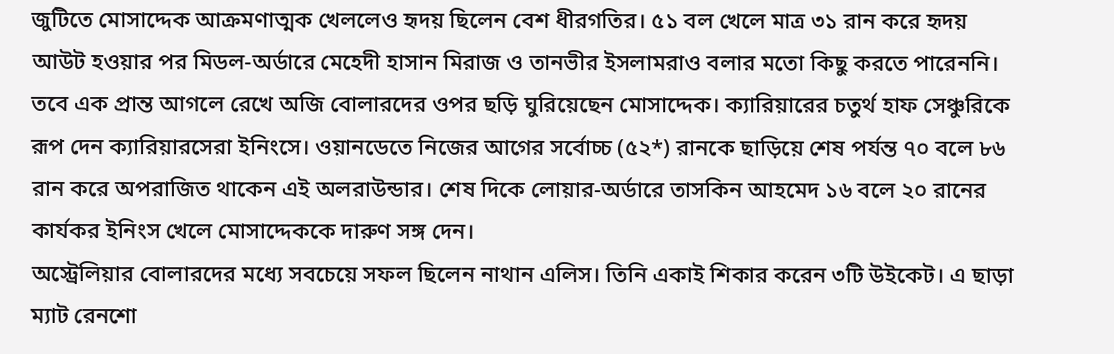জুটিতে মোসাদ্দেক আক্রমণাত্মক খেললেও হৃদয় ছিলেন বেশ ধীরগতির। ৫১ বল খেলে মাত্র ৩১ রান করে হৃদয় আউট হওয়ার পর মিডল-অর্ডারে মেহেদী হাসান মিরাজ ও তানভীর ইসলামরাও বলার মতো কিছু করতে পারেননি।
তবে এক প্রান্ত আগলে রেখে অজি বোলারদের ওপর ছড়ি ঘুরিয়েছেন মোসাদ্দেক। ক্যারিয়ারের চতুর্থ হাফ সেঞ্চুরিকে রূপ দেন ক্যারিয়ারসেরা ইনিংসে। ওয়ানডেতে নিজের আগের সর্বোচ্চ (৫২*) রানকে ছাড়িয়ে শেষ পর্যন্ত ৭০ বলে ৮৬ রান করে অপরাজিত থাকেন এই অলরাউন্ডার। শেষ দিকে লোয়ার-অর্ডারে তাসকিন আহমেদ ১৬ বলে ২০ রানের কার্যকর ইনিংস খেলে মোসাদ্দেককে দারুণ সঙ্গ দেন।
অস্ট্রেলিয়ার বোলারদের মধ্যে সবচেয়ে সফল ছিলেন নাথান এলিস। তিনি একাই শিকার করেন ৩টি উইকেট। এ ছাড়া ম্যাট রেনশো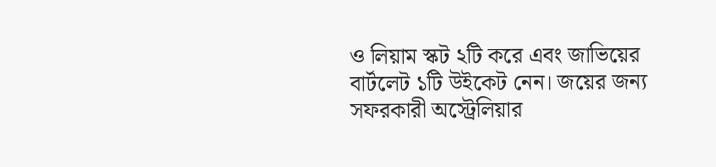ও লিয়াম স্কট ২টি করে এবং জাভিয়ের বার্টলেট ১টি উইকেট নেন। জয়ের জন্য সফরকারী অস্ট্রেলিয়ার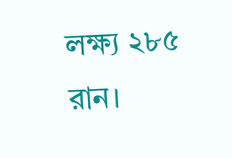লক্ষ্য ২৮৫ রান।